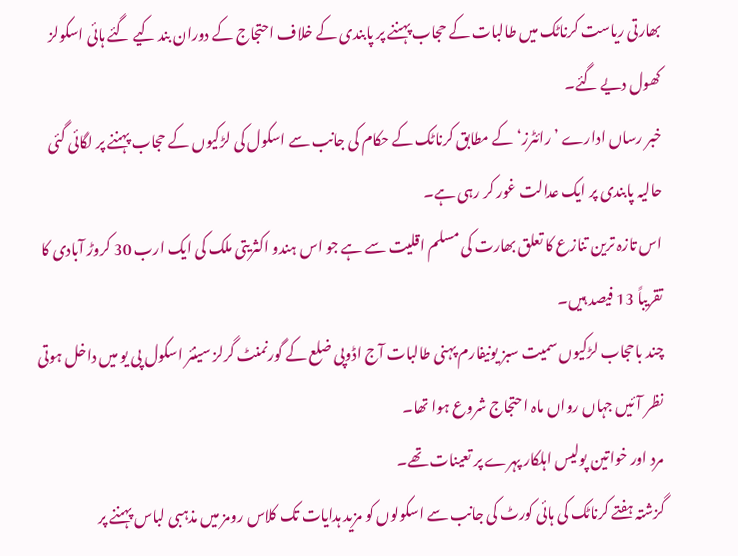بھارتی ریاست کرناٹک میں طالبات کے حجاب پہننے پر پابندی کے خلاف احتجاج کے دوران بند کیے گئے ہائی اسکولز کھول دیے گئے۔
خبر رساں ادارے ’رائٹرز‘ کے مطابق کرناٹک کے حکام کی جانب سے اسکول کی لڑکیوں کے حجاب پہننے پر لگائی گئی حالیہ پابندی پر ایک عدالت غور کر رہی ہے۔
اس تازہ ترین تنازع کا تعلق بھارت کی مسلم اقلیت سے ہے جو اس ہندو اکثریتی ملک کی ایک ارب 30 کروڑ آبادی کا تقریباً 13 فیصد ہیں۔
چند باحجاب لڑکیوں سمیت سبز یونیفارم پہنی طالبات آج اڈوپی ضلع کے گورنمنٹ گرلز سینئر اسکول پی یو میں داخل ہوتی نظر آئیں جہاں رواں ماہ احتجاج شروع ہوا تھا۔
مرد اور خواتین پولیس اہلکار پہرے پر تعینات تھے۔
گزشتہ ہفتے کرناٹک کی ہائی کورٹ کی جانب سے اسکولوں کو مزید ہدایات تک کلاس رومز میں مذہبی لباس پہننے پر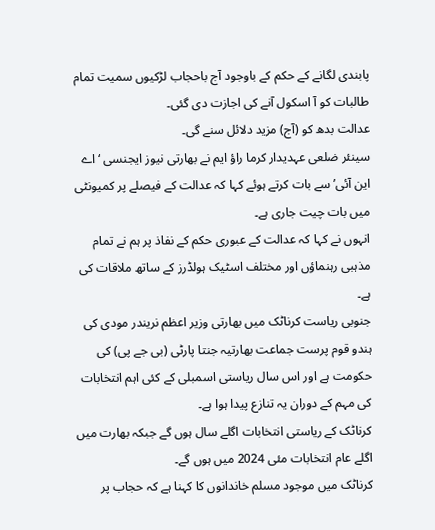پابندی لگانے کے حکم کے باوجود آج باحجاب لڑکیوں سمیت تمام طالبات کو آ اسکول آنے کی اجازت دی گئی۔
عدالت بدھ کو (آج) مزید دلائل سنے گی۔
سینئر ضلعی عہدیدار کرما راؤ ایم نے بھارتی نیوز ایجنسی ‘اے این آئی’ سے بات کرتے ہوئے کہا کہ عدالت کے فیصلے پر کمیونٹی میں بات چیت جاری ہے۔
انہوں نے کہا کہ عدالت کے عبوری حکم کے نفاذ پر ہم نے تمام مذہبی رہنماؤں اور مختلف اسٹیک ہولڈرز کے ساتھ ملاقات کی ہے۔
جنوبی ریاست کرناٹک میں بھارتی وزیر اعظم نریندر مودی کی ہندو قوم پرست جماعت بھارتیہ جنتا پارٹی (بی جے پی) کی حکومت ہے اور اس سال ریاستی اسمبلی کے کئی اہم انتخابات کی مہم کے دوران یہ تنازع پیدا ہوا ہے۔
کرناٹک کے ریاستی انتخابات اگلے سال ہوں گے جبکہ بھارت میں اگلے عام انتخابات مئی 2024 میں ہوں گے۔
کرناٹک میں موجود مسلم خاندانوں کا کہنا ہے کہ حجاب پر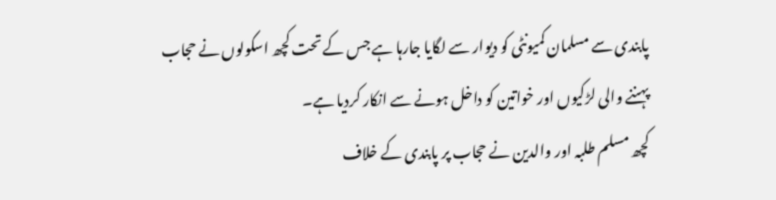پابندی سے مسلمان کمیونٹی کو دیوار سے لگایا جارہا ہے جس کے تحت کچھ اسکولوں نے حجاب پہننے والی لڑکیوں اور خواتین کو داخل ہونے سے انکار کردیا ہے۔
کچھ مسلم طلبہ اور والدین نے حجاب پر پابندی کے خلاف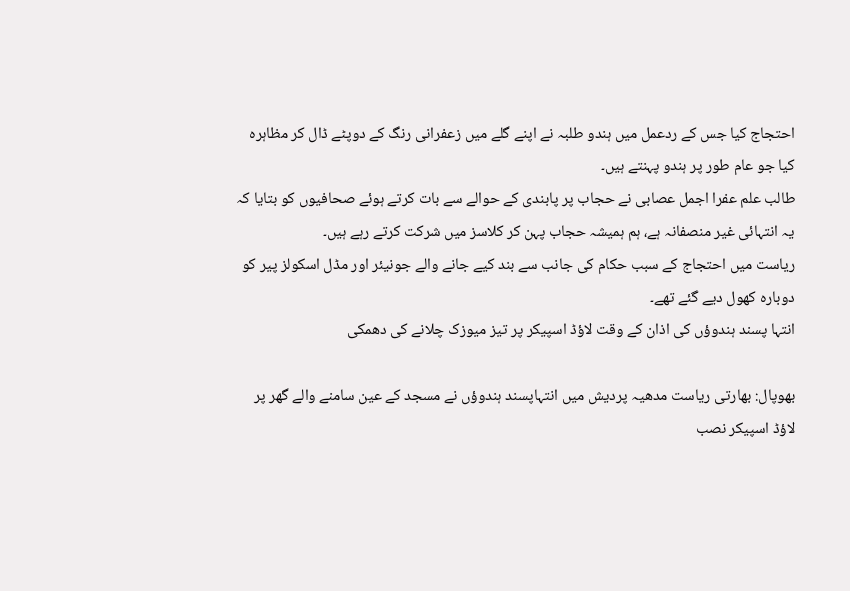احتجاج کیا جس کے ردعمل میں ہندو طلبہ نے اپنے گلے میں زعفرانی رنگ کے دوپٹے ڈال کر مظاہرہ کیا جو عام طور پر ہندو پہنتے ہیں۔
طالب علم عفرا اجمل عصابی نے حجاب پر پابندی کے حوالے سے بات کرتے ہوئے صحافیوں کو بتایا کہ یہ انتہائی غیر منصفانہ ہے، ہم ہمیشہ حجاب پہن کر کلاسز میں شرکت کرتے رہے ہیں۔
ریاست میں احتجاج کے سبب حکام کی جانب سے بند کیے جانے والے جونیئر اور مڈل اسکولز پیر کو دوبارہ کھول دیے گئے تھے۔
انتہا پسند ہندوؤں کی اذان کے وقت لاؤڈ اسپیکر پر تیز میوزک چلانے کی دھمکی

بھوپال: بھارتی ریاست مدھیہ پردیش میں انتہاپسند ہندوؤں نے مسجد کے عین سامنے والے گھر پر لاؤڈ اسپیکر نصب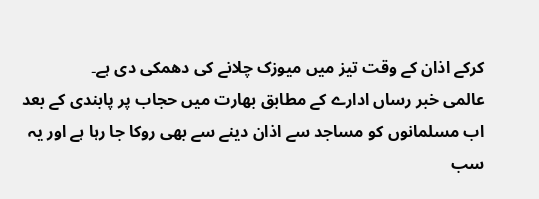کرکے اذان کے وقت تیز میں میوزک چلانے کی دھمکی دی ہے۔
عالمی خبر رساں ادارے کے مطابق بھارت میں حجاب پر پابندی کے بعد اب مسلمانوں کو مساجد سے اذان دینے سے بھی روکا جا رہا ہے اور یہ سب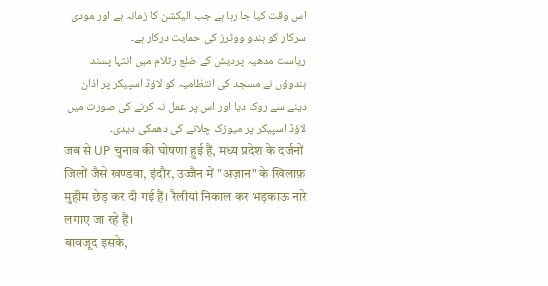اس وقت کیا جا رہا ہے جب الیکشن کا زمانہ ہے اور مودی سرکار کو ہندو ووٹرز کی حمایت درکار ہے۔
ریاست مدھیہ پردیش کے ضلع رتلام میں انتہا پسند ہندوؤں نے مسجد کی انتظامیہ کو لاؤڈ اسپیکر پر اذان دینے سے روک دیا اور اس پر عمل نہ کرنے کی صورت میں لاؤڈ اسپیکر پر میوزک چلانے کی دھمکی دیدی۔
जब से UP चुनाव की घोषणा हुई हैं, मध्य प्रदेश के दर्जनों जिलों जैसे खण्डवा, इंदौर, उज्जैन में "अज़ान" के खिलाफ़ मुहीम छेड़ कर दी गई हैं। रैलीयां निकाल कर भड़काऊ नारे लगाए जा रहे हैं।
बावजूद इसके,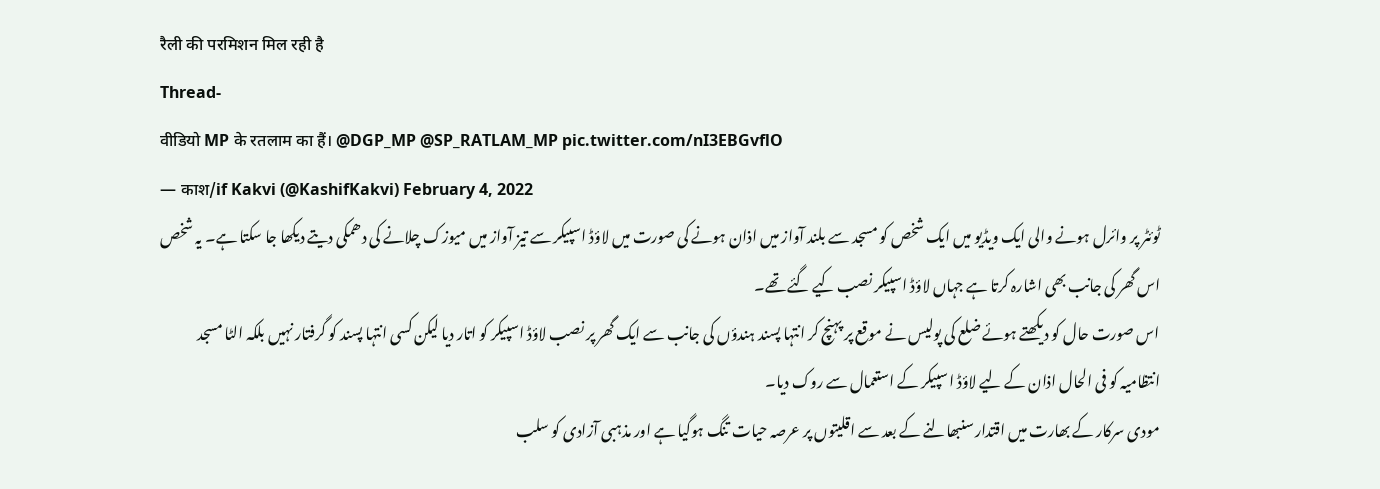रैली की परमिशन मिल रही है
Thread-
वीडियो MP के रतलाम का हैं। @DGP_MP @SP_RATLAM_MP pic.twitter.com/nI3EBGvflO
— काश/if Kakvi (@KashifKakvi) February 4, 2022
ٹوئٹر پر وائرل ہونے والی ایک ویڈیو میں ایک شخص کو مسجد سے بلند آواز میں اذان ہونے کی صورت میں لاؤڈ اسپیکر سے تیز آواز میں میوزک چلانے کی دھمکی دیتے دیکھا جا سکتا ہے۔ یہ شخص اس گھر کی جانب بھی اشارہ کرتا ہے جہاں لاؤڈ اسپیکر نصب کیے گئے تھے۔
اس صورت حال کو دیکھتے ہوئے ضلع کی پولیس نے موقع پر پہنچ کر انتہا پسند ہندؤں کی جانب سے ایک گھر پر نصب لاؤڈ اسپیکر کو اتار دیا لیکن کسی انتہا پسند کو گرفتار نہیں بلکہ الٹا مسجد انتظامیہ کو فی الحال اذان کے لیے لاؤڈ اسپیکر کے استعمال سے روک دیا۔
مودی سرکار کے بھارت میں اقتدار سنبھالنے کے بعد سے اقلیتوں پر عرصہ حیات تنگ ہوگیا ہے اور مذہبی آزادی کو سلب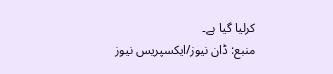کرلیا گیا ہے۔
منبع: ڈان نیوز/ایکسپریس نیوز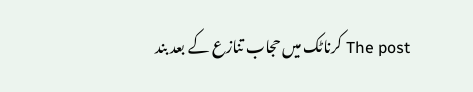The post کرناٹک میں حجاب تنازع کے بعد بند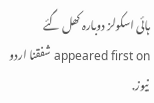ہائی اسکولز دوبارہ کھل گئے appeared first on شفقنا اردو نیوز.